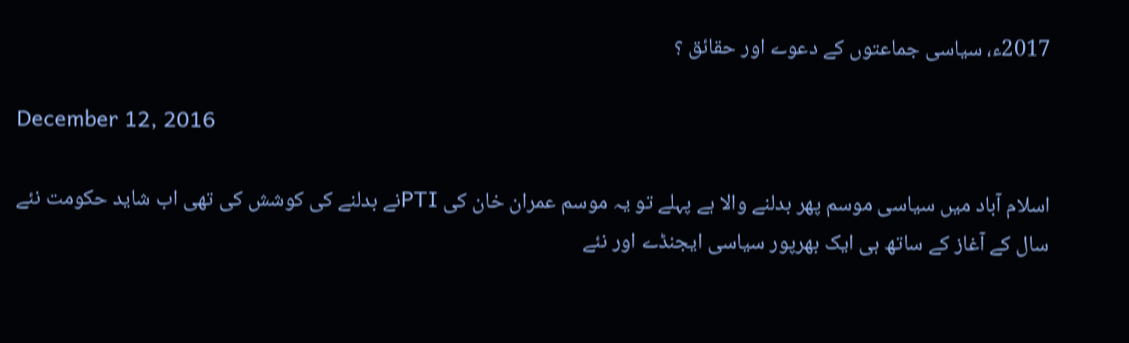2017ء، سیاسی جماعتوں کے دعوے اور حقائق ؟

December 12, 2016

اسلام آباد میں سیاسی موسم پھر بدلنے والا ہے پہلے تو یہ موسم عمران خان کی PTIنے بدلنے کی کوشش کی تھی اب شاید حکومت نئے سال کے آغاز کے ساتھ ہی ایک بھرپور سیاسی ایجنڈے اور نئے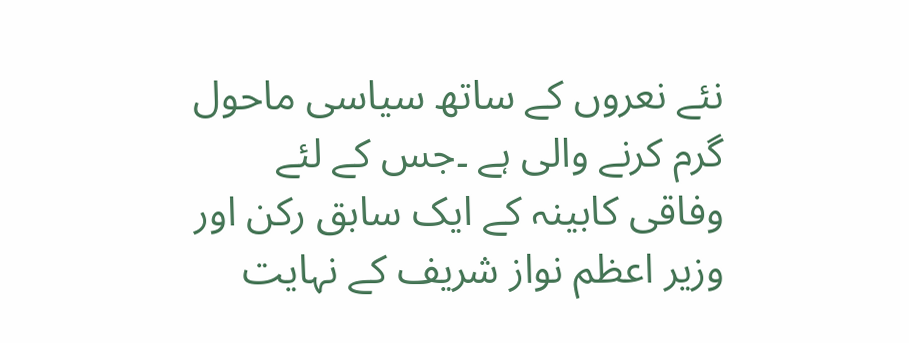نئے نعروں کے ساتھ سیاسی ماحول گرم کرنے والی ہے ۔جس کے لئے وفاقی کابینہ کے ایک سابق رکن اور وزیر اعظم نواز شریف کے نہایت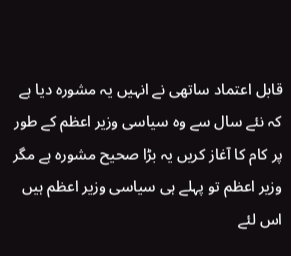قابل اعتماد ساتھی نے انہیں یہ مشورہ دیا ہے کہ نئے سال سے وہ سیاسی وزیر اعظم کے طور پر کام کا آغاز کریں یہ بڑا صحیح مشورہ ہے مگر وزیر اعظم تو پہلے ہی سیاسی وزیر اعظم ہیں اس لئے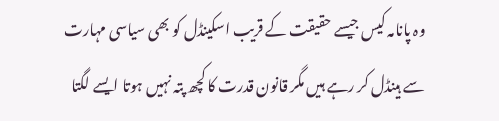وہ پانامہ کیس جیسے حقیقت کے قریب اسکینڈل کو بھی سیاسی مہارت سے ہینڈل کر رہے ہیں مگر قانون قدرت کا کچھ پتہ نہیں ہوتا ایسے لگتا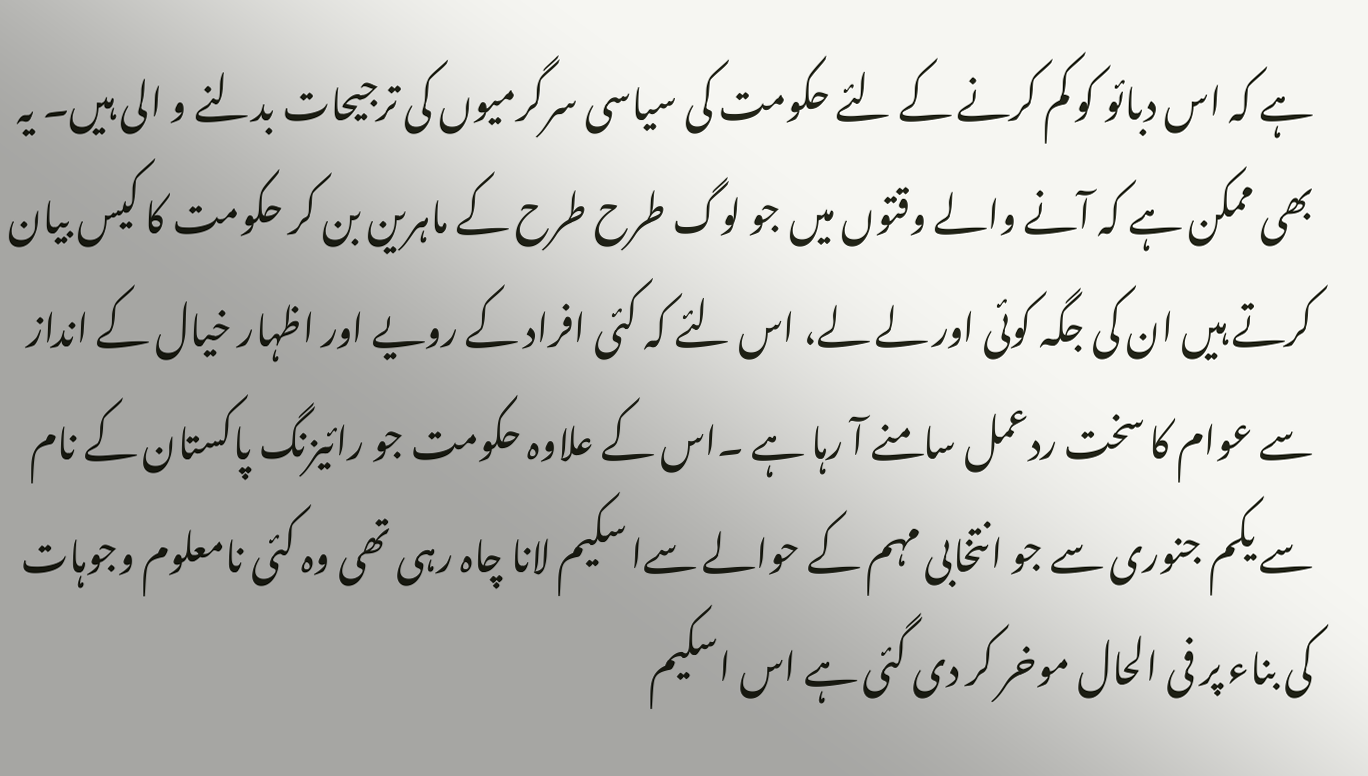ہے کہ اس دبائو کو کم کرنے کے لئے حکومت کی سیاسی سرگرمیوں کی ترجیحات بدلنے و الی ہیں۔ یہ بھی ممکن ہے کہ آنے والے وقتوں میں جو لوگ طرح طرح کے ماہرین بن کر حکومت کا کیس بیان کرتے ہیں ان کی جگہ کوئی اور لے لے، اس لئے کہ کئی افراد کے رویے اور اظہار خیال کے انداز سے عوام کا سخت ردعمل سامنے آ رہا ہے ۔اس کے علاوہ حکومت جو رائیزنگ پاکستان کے نام سے یکم جنوری سے جو انتخابی مہم کے حوالے سےا سکیم لانا چاہ رہی تھی وہ کئی نامعلوم وجوہات کی بناء پر فی الحال موخر کر دی گئی ہے اس اسکیم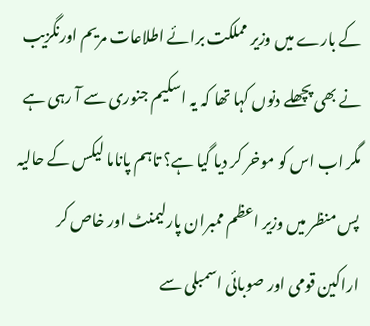کے بارے میں وزیر مملکت برائے اطلاعات مریم اورنگزیب نے بھی پچھلے دنوں کہا تھا کہ یہ اسکیم جنوری سے آ رہی ہے مگر اب اس کو موخر کر دیا گیا ہے؟ تاہم پاناما لیکس کے حالیہ پس منظر میں وزیر اعظم ممبران پارلیمنٹ اور خاص کر اراکین قومی اور صوبائی اسمبلی سے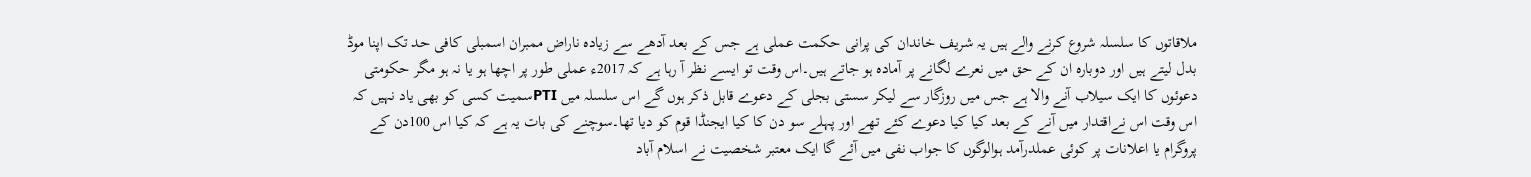ملاقاتوں کا سلسلہ شروع کرنے والے ہیں یہ شریف خاندان کی پرانی حکمت عملی ہے جس کے بعد آدھے سے زیادہ ناراض ممبران اسمبلی کافی حد تک اپنا موڈ بدل لیتے ہیں اور دوبارہ ان کے حق میں نعرے لگانے پر آمادہ ہو جاتے ہیں۔اس وقت تو ایسے نظر آ رہا ہے کہ 2017ء عملی طور پر اچھا ہو یا نہ ہو مگر حکومتی دعوئوں کا ایک سیلاب آنے والا ہے جس میں روزگار سے لیکر سستی بجلی کے دعوے قابل ذکر ہوں گے اس سلسلہ میں PTIسمیت کسی کو بھی یاد نہیں کہ اس وقت اس نےاقتدار میں آنے کے بعد کیا کیا دعوے کئے تھے اور پہلے سو دن کا کیا ایجنڈا قوم کو دیا تھا۔سوچنے کی بات یہ ہے کہ کیا اس 100دن کے پروگرام یا اعلانات پر کوئی عملدرآمد ہوالوگوں کا جواب نفی میں آئے گا ایک معتبر شخصیت نے اسلام آباد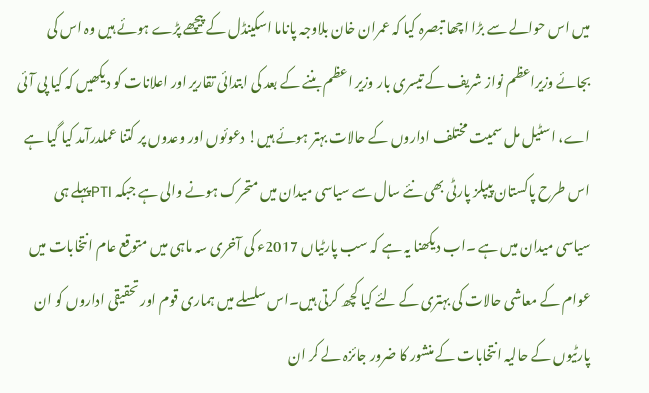میں اس حوالے سے بڑا اچھا تبصرہ کیا کہ عمران خان بلاوجہ پاناما اسکینڈل کے پیچھے پڑے ہوئے ہیں وہ اس کی بجائے وزیراعظم نواز شریف کے تیسری بار وزیر اعظم بننے کے بعد کی ابتدائی تقاریر اور اعلانات کو دیکھیں کہ کیا پی آئی اے، اسٹیل مل سمیت مختلف اداروں کے حالات بہتر ہوئے ہیں! دعوئوں اور وعدوں پر کتنا عملدرآمد کیا گیا ہے اس طرح پاکستان پیپلز پارٹی بھی نئے سال سے سیاسی میدان میں متحرک ہونے والی ہے جبکہ PTIپہلے ہی سیاسی میدان میں ہے ۔اب دیکھنا یہ ہے کہ سب پارٹیاں 2017ء کی آخری سہ ماہی میں متوقع عام انتخابات میں عوام کے معاشی حالات کی بہتری کے لئے کیا کچھ کرتی ہیں۔اس سلسلے میں ہماری قوم اور تحقیقی اداروں کو ان پارٹیوں کے حالیہ انتخابات کے منشور کا ضرور جائزہ لے کر ان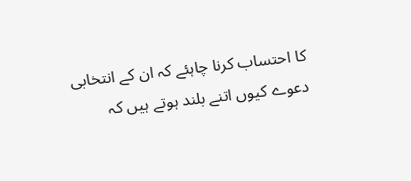کا احتساب کرنا چاہئے کہ ان کے انتخابی دعوے کیوں اتنے بلند ہوتے ہیں کہ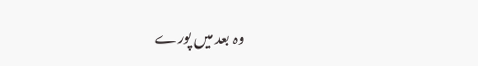وہ بعد میں پورے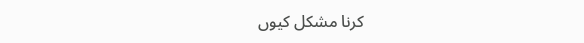کرنا مشکل کیوں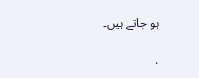ہو جاتے ہیں۔

.